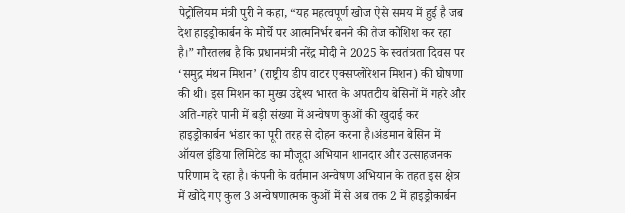पेट्रोलियम मंत्री पुरी ने कहा, “यह महत्वपूर्ण खोज ऐसे समय में हुई है जब देश हाइड्रोकार्बन के मोर्चे पर आत्मनिर्भर बनने की तेज कोशिश कर रहा है।” गौरतलब है कि प्रधानमंत्री नरेंद्र मोदी ने 2025 के स्वतंत्रता दिवस पर ‘समुद्र मंथन मिशन’ (राष्ट्रीय डीप वाटर एक्सप्लोरेशन मिशन) की घोषणा की थी। इस मिशन का मुख्य उद्देश्य भारत के अपतटीय बेसिनों में गहरे और अति-गहरे पानी में बड़ी संख्या में अन्वेषण कुओं की खुदाई कर हाइड्रोकार्बन भंडार का पूरी तरह से दोहन करना है।अंडमान बेसिन में ऑयल इंडिया लिमिटेड का मौजूदा अभियान शानदार और उत्साहजनक परिणाम दे रहा है। कंपनी के वर्तमान अन्वेषण अभियान के तहत इस क्षेत्र में खोदे गए कुल 3 अन्वेषणात्मक कुओं में से अब तक 2 में हाइड्रोकार्बन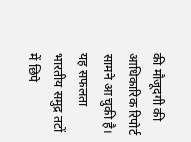की मौजूदगी की आधिकारिक रिपोर्ट सामने आ चुकी है। यह सफलता भारतीय समुद्र तटों में छिपे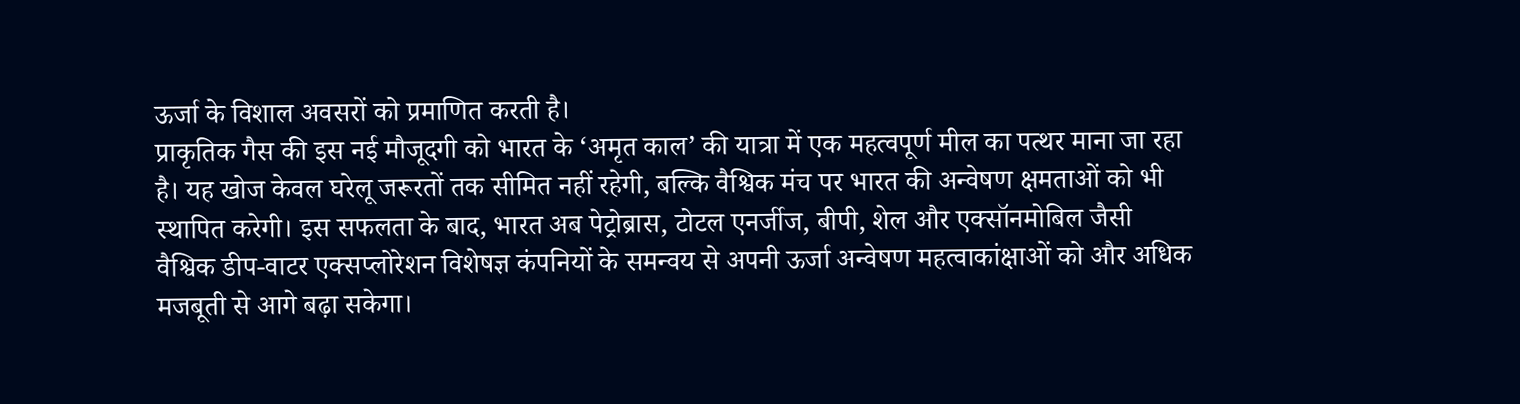ऊर्जा के विशाल अवसरों को प्रमाणित करती है।
प्राकृतिक गैस की इस नई मौजूदगी को भारत के ‘अमृत काल’ की यात्रा में एक महत्वपूर्ण मील का पत्थर माना जा रहा है। यह खोज केवल घरेलू जरूरतों तक सीमित नहीं रहेगी, बल्कि वैश्विक मंच पर भारत की अन्वेषण क्षमताओं को भी स्थापित करेगी। इस सफलता के बाद, भारत अब पेट्रोब्रास, टोटल एनर्जीज, बीपी, शेल और एक्सॉनमोबिल जैसी वैश्विक डीप-वाटर एक्सप्लोरेशन विशेषज्ञ कंपनियों के समन्वय से अपनी ऊर्जा अन्वेषण महत्वाकांक्षाओं को और अधिक मजबूती से आगे बढ़ा सकेगा।